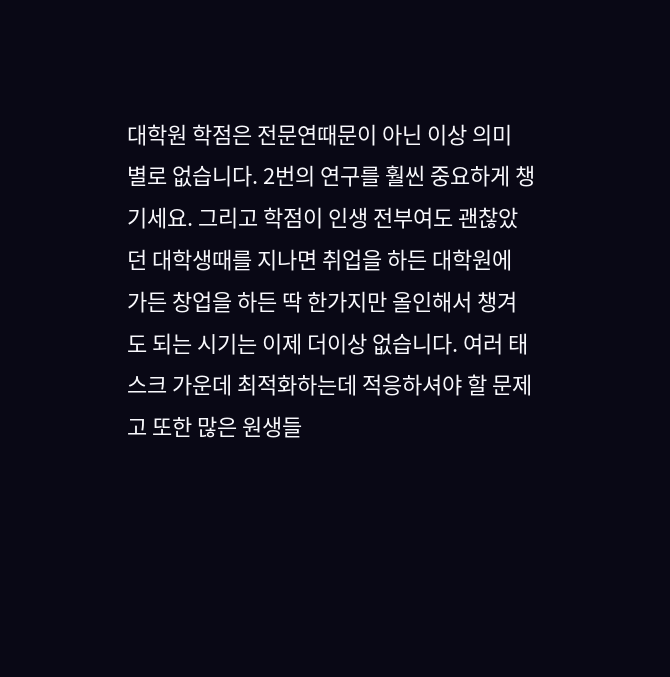대학원 학점은 전문연때문이 아닌 이상 의미 별로 없습니다. 2번의 연구를 훨씬 중요하게 챙기세요. 그리고 학점이 인생 전부여도 괜찮았던 대학생때를 지나면 취업을 하든 대학원에 가든 창업을 하든 딱 한가지만 올인해서 챙겨도 되는 시기는 이제 더이상 없습니다. 여러 태스크 가운데 최적화하는데 적응하셔야 할 문제고 또한 많은 원생들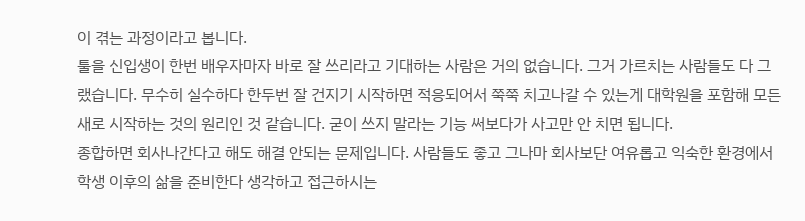이 겪는 과정이라고 봅니다.
툴을 신입생이 한번 배우자마자 바로 잘 쓰리라고 기대하는 사람은 거의 없습니다. 그거 가르치는 사람들도 다 그랬습니다. 무수히 실수하다 한두번 잘 건지기 시작하면 적응되어서 쭉쭉 치고나갈 수 있는게 대학원을 포함해 모든 새로 시작하는 것의 원리인 것 같습니다. 굳이 쓰지 말라는 기능 써보다가 사고만 안 치면 됩니다.
종합하면 회사나간다고 해도 해결 안되는 문제입니다. 사람들도 좋고 그나마 회사보단 여유롭고 익숙한 환경에서 학생 이후의 삶을 준비한다 생각하고 접근하시는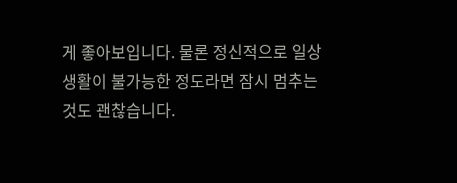게 좋아보입니다. 물론 정신적으로 일상생활이 불가능한 정도라면 잠시 멈추는 것도 괜찮습니다.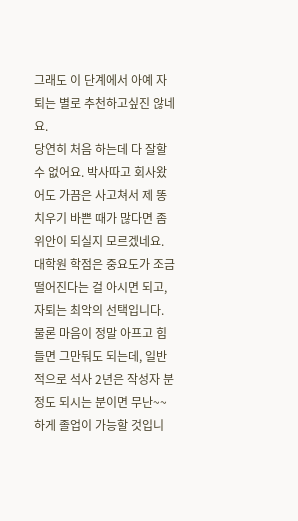그래도 이 단계에서 아예 자퇴는 별로 추천하고싶진 않네요.
당연히 처음 하는데 다 잘할 수 없어요. 박사따고 회사왔어도 가끔은 사고쳐서 제 똥 치우기 바쁜 때가 많다면 좀 위안이 되실지 모르겠네요.
대학원 학점은 중요도가 조금 떨어진다는 걸 아시면 되고, 자퇴는 최악의 선택입니다. 물론 마음이 정말 아프고 힘들면 그만둬도 되는데, 일반적으로 석사 2년은 작성자 분 정도 되시는 분이면 무난~~하게 졸업이 가능할 것입니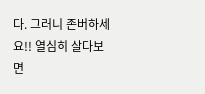다. 그러니 존버하세요!! 열심히 살다보면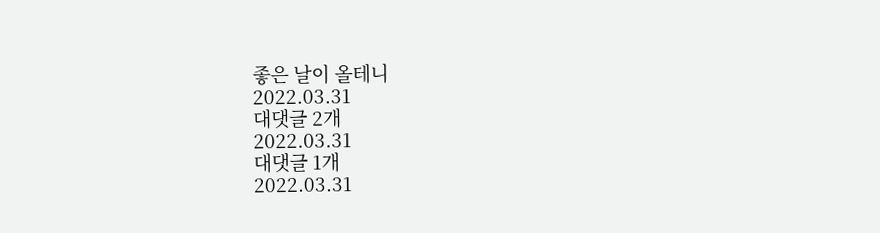좋은 날이 올테니
2022.03.31
대댓글 2개
2022.03.31
대댓글 1개
2022.03.31